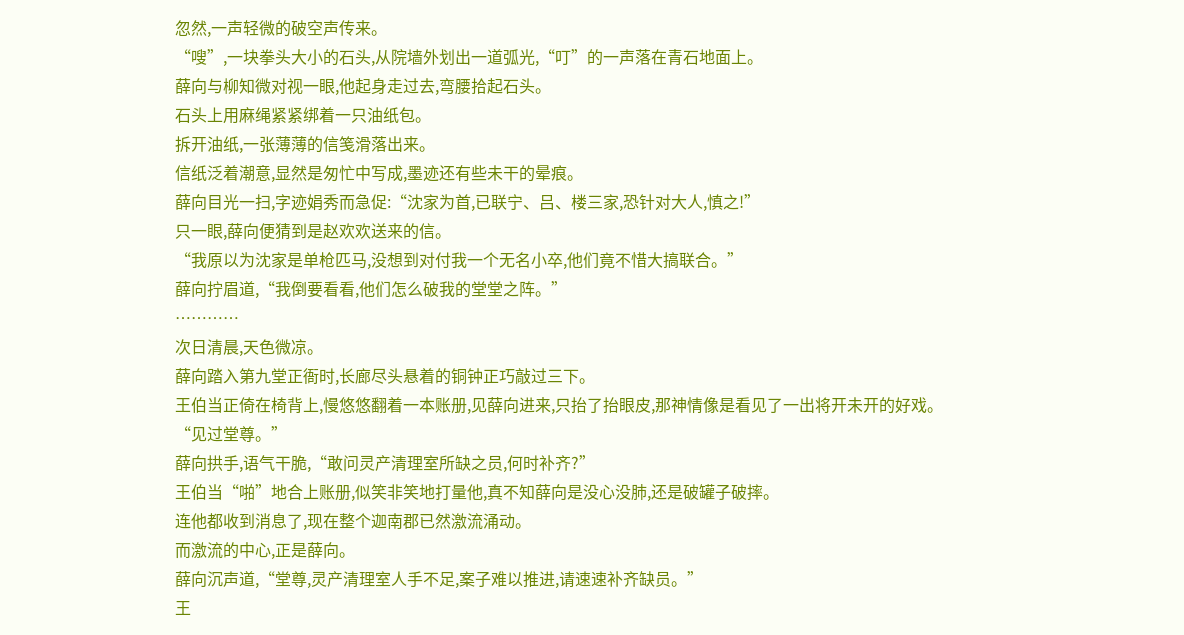忽然,一声轻微的破空声传来。
“嗖”,一块拳头大小的石头,从院墙外划出一道弧光,“叮”的一声落在青石地面上。
薛向与柳知微对视一眼,他起身走过去,弯腰拾起石头。
石头上用麻绳紧紧绑着一只油纸包。
拆开油纸,一张薄薄的信笺滑落出来。
信纸泛着潮意,显然是匆忙中写成,墨迹还有些未干的晕痕。
薛向目光一扫,字迹娟秀而急促:“沈家为首,已联宁、吕、楼三家,恐针对大人,慎之!”
只一眼,薛向便猜到是赵欢欢送来的信。
“我原以为沈家是单枪匹马,没想到对付我一个无名小卒,他们竟不惜大搞联合。”
薛向拧眉道,“我倒要看看,他们怎么破我的堂堂之阵。”
…………
次日清晨,天色微凉。
薛向踏入第九堂正衙时,长廊尽头悬着的铜钟正巧敲过三下。
王伯当正倚在椅背上,慢悠悠翻着一本账册,见薛向进来,只抬了抬眼皮,那神情像是看见了一出将开未开的好戏。
“见过堂尊。”
薛向拱手,语气干脆,“敢问灵产清理室所缺之员,何时补齐?”
王伯当“啪”地合上账册,似笑非笑地打量他,真不知薛向是没心没肺,还是破罐子破摔。
连他都收到消息了,现在整个迦南郡已然激流涌动。
而激流的中心,正是薛向。
薛向沉声道,“堂尊,灵产清理室人手不足,案子难以推进,请速速补齐缺员。”
王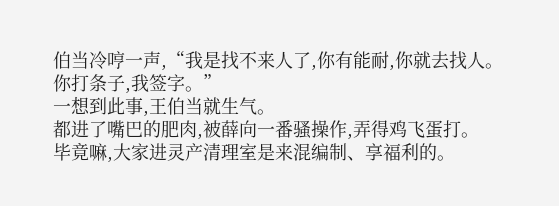伯当冷哼一声,“我是找不来人了,你有能耐,你就去找人。
你打条子,我签字。”
一想到此事,王伯当就生气。
都进了嘴巴的肥肉,被薛向一番骚操作,弄得鸡飞蛋打。
毕竟嘛,大家进灵产清理室是来混编制、享福利的。